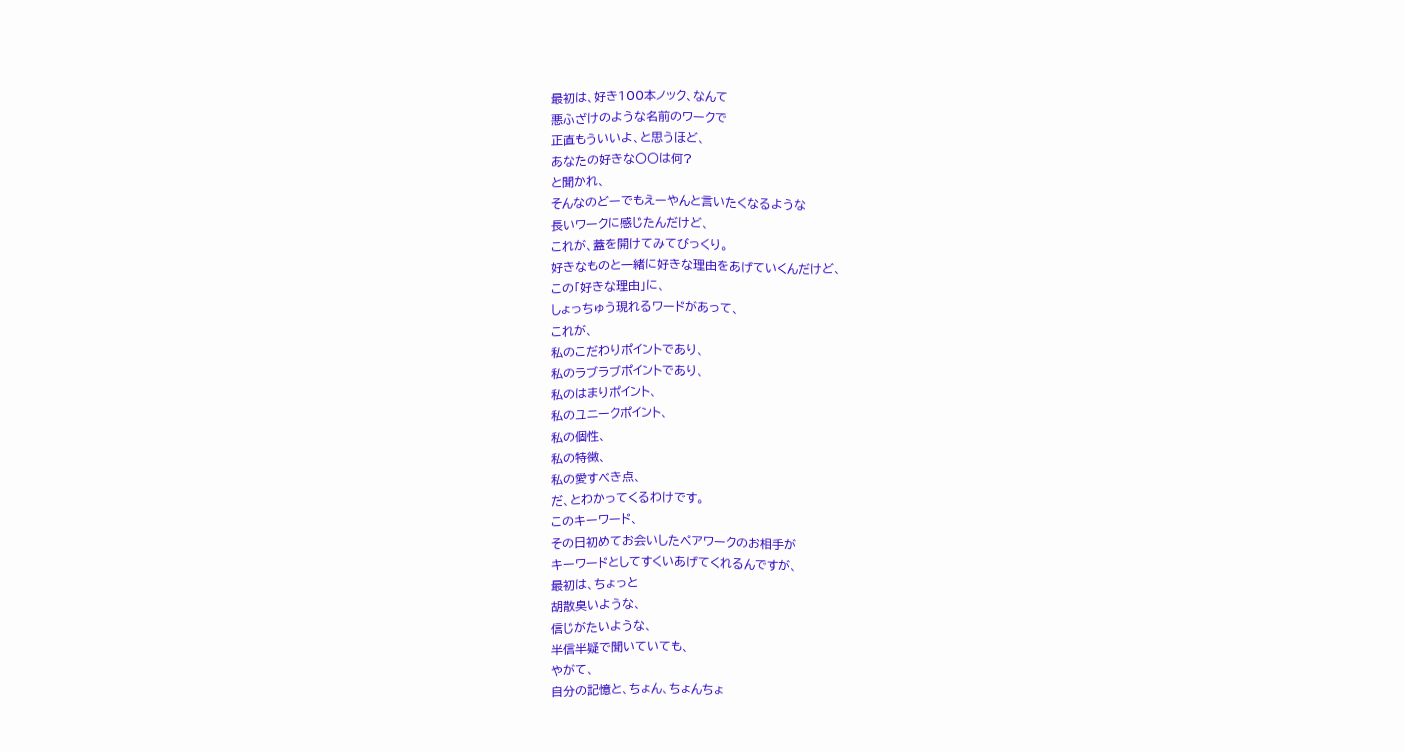最初は、好き100本ノック、なんて
悪ふざけのような名前のワークで
正直もういいよ、と思うほど、
あなたの好きな〇〇は何?
と聞かれ、
そんなのどーでもえーやんと言いたくなるような
長いワークに感じたんだけど、
これが、蓋を開けてみてびっくり。
好きなものと一緒に好きな理由をあげていくんだけど、
この「好きな理由」に、
しょっちゅう現れるワードがあって、
これが、
私のこだわりポイントであり、
私のラブラブポイントであり、
私のはまりポイント、
私のユニークポイント、
私の個性、
私の特徴、
私の愛すべき点、
だ、とわかってくるわけです。
このキーワード、
その日初めてお会いしたペアワークのお相手が
キーワードとしてすくいあげてくれるんですが、
最初は、ちょっと
胡散臭いような、
信じがたいような、
半信半疑で聞いていても、
やがて、
自分の記憶と、ちょん、ちょんちょ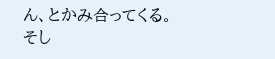ん、とかみ合ってくる。
そし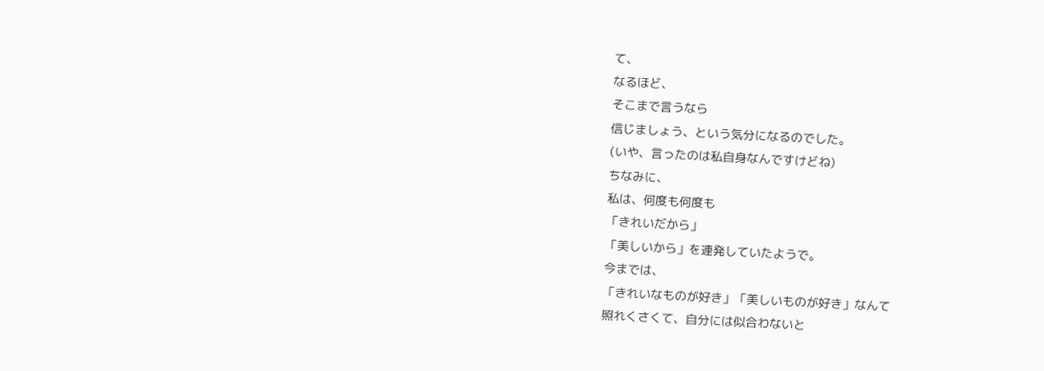て、
なるほど、
そこまで言うなら
信じましょう、という気分になるのでした。
(いや、言ったのは私自身なんですけどね)
ちなみに、
私は、何度も何度も
「きれいだから」
「美しいから」を連発していたようで。
今までは、
「きれいなものが好き」「美しいものが好き」なんて
照れくさくて、自分には似合わないと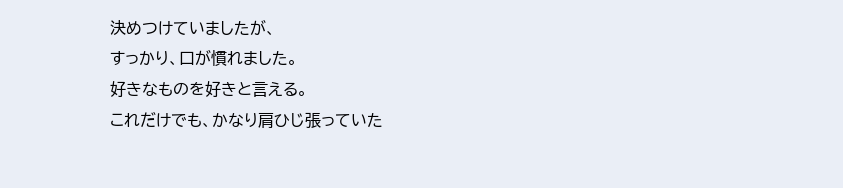決めつけていましたが、
すっかり、口が慣れました。
好きなものを好きと言える。
これだけでも、かなり肩ひじ張っていた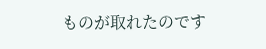ものが取れたのです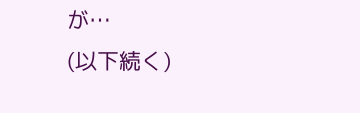が…
(以下続く)